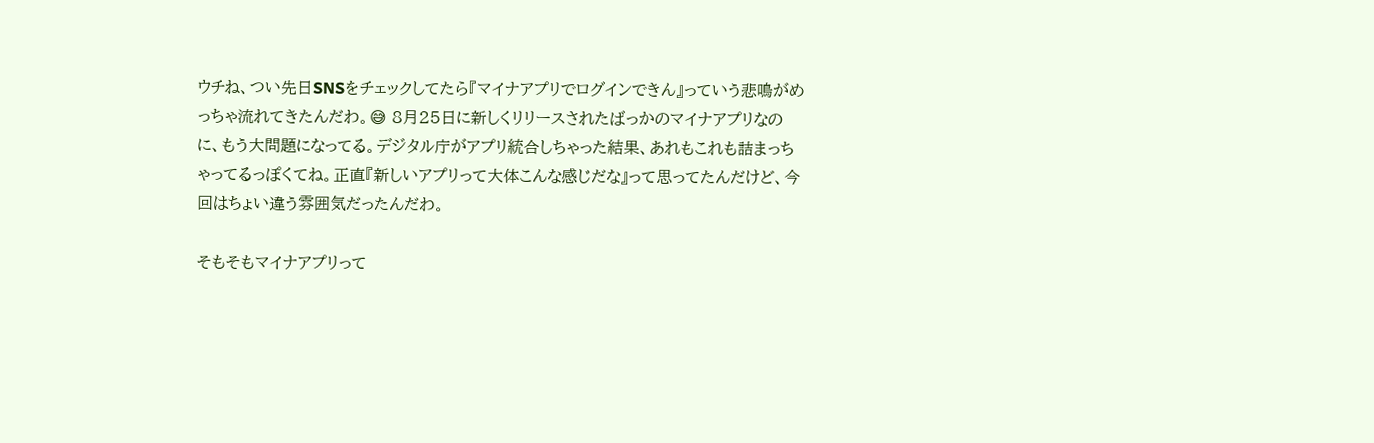ウチね、つい先日SNSをチェックしてたら『マイナアプリでログインできん』っていう悲鳴がめっちゃ流れてきたんだわ。😅 8月25日に新しくリリースされたばっかのマイナアプリなのに、もう大問題になってる。デジタル庁がアプリ統合しちゃった結果、あれもこれも詰まっちゃってるっぽくてね。正直『新しいアプリって大体こんな感じだな』って思ってたんだけど、今回はちょい違う雰囲気だったんだわ。

そもそもマイナアプリって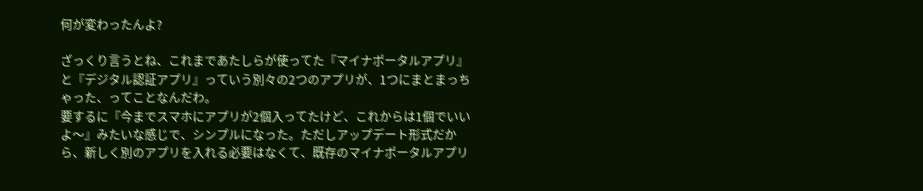何が変わったんよ?

ざっくり言うとね、これまであたしらが使ってた『マイナポータルアプリ』と『デジタル認証アプリ』っていう別々の2つのアプリが、1つにまとまっちゃった、ってことなんだわ。
要するに『今までスマホにアプリが2個入ってたけど、これからは1個でいいよ〜』みたいな感じで、シンプルになった。ただしアップデート形式だから、新しく別のアプリを入れる必要はなくて、既存のマイナポータルアプリ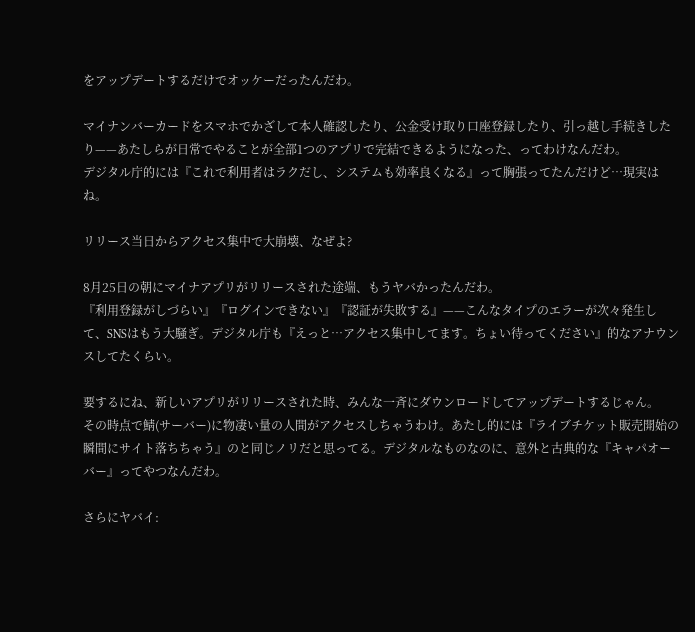をアップデートするだけでオッケーだったんだわ。

マイナンバーカードをスマホでかざして本人確認したり、公金受け取り口座登録したり、引っ越し手続きしたり——あたしらが日常でやることが全部1つのアプリで完結できるようになった、ってわけなんだわ。
デジタル庁的には『これで利用者はラクだし、システムも効率良くなる』って胸張ってたんだけど…現実はね。

リリース当日からアクセス集中で大崩壊、なぜよ?

8月25日の朝にマイナアプリがリリースされた途端、もうヤバかったんだわ。
『利用登録がしづらい』『ログインできない』『認証が失敗する』——こんなタイプのエラーが次々発生して、SNSはもう大騒ぎ。デジタル庁も『えっと…アクセス集中してます。ちょい待ってください』的なアナウンスしてたくらい。

要するにね、新しいアプリがリリースされた時、みんな一斉にダウンロードしてアップデートするじゃん。
その時点で鯖(サーバー)に物凄い量の人間がアクセスしちゃうわけ。あたし的には『ライブチケット販売開始の瞬間にサイト落ちちゃう』のと同じノリだと思ってる。デジタルなものなのに、意外と古典的な『キャパオーバー』ってやつなんだわ。

さらにヤバイ: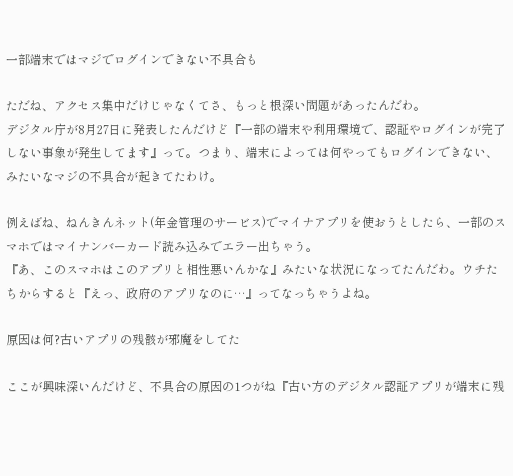一部端末ではマジでログインできない不具合も

ただね、アクセス集中だけじゃなくてさ、もっと根深い問題があったんだわ。
デジタル庁が8月27日に発表したんだけど『一部の端末や利用環境で、認証やログインが完了しない事象が発生してます』って。つまり、端末によっては何やってもログインできない、みたいなマジの不具合が起きてたわけ。

例えばね、ねんきんネット(年金管理のサービス)でマイナアプリを使おうとしたら、一部のスマホではマイナンバーカード読み込みでエラー出ちゃう。
『あ、このスマホはこのアプリと相性悪いんかな』みたいな状況になってたんだわ。ウチたちからすると『えっ、政府のアプリなのに…』ってなっちゃうよね。

原因は何?古いアプリの残骸が邪魔をしてた

ここが興味深いんだけど、不具合の原因の1つがね『古い方のデジタル認証アプリが端末に残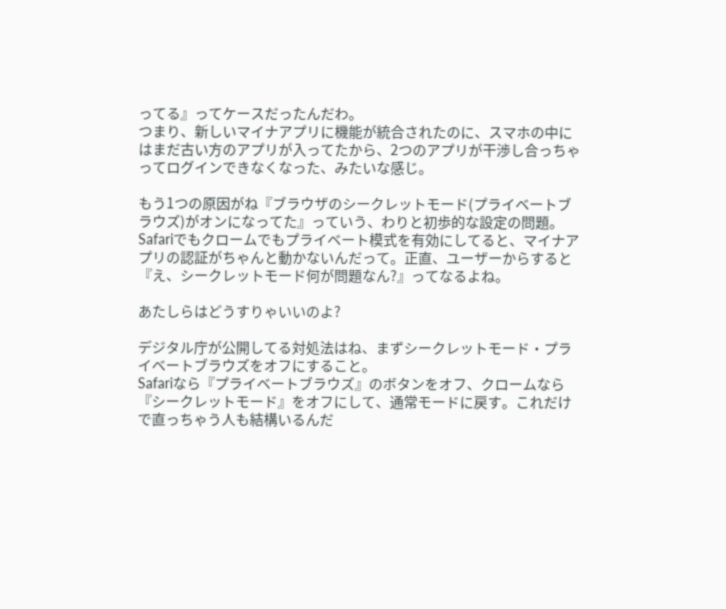ってる』ってケースだったんだわ。
つまり、新しいマイナアプリに機能が統合されたのに、スマホの中にはまだ古い方のアプリが入ってたから、2つのアプリが干渉し合っちゃってログインできなくなった、みたいな感じ。

もう1つの原因がね『ブラウザのシークレットモード(プライベートブラウズ)がオンになってた』っていう、わりと初歩的な設定の問題。
Safariでもクロームでもプライベート模式を有効にしてると、マイナアプリの認証がちゃんと動かないんだって。正直、ユーザーからすると『え、シークレットモード何が問題なん?』ってなるよね。

あたしらはどうすりゃいいのよ?

デジタル庁が公開してる対処法はね、まずシークレットモード・プライベートブラウズをオフにすること。
Safariなら『プライベートブラウズ』のボタンをオフ、クロームなら『シークレットモード』をオフにして、通常モードに戻す。これだけで直っちゃう人も結構いるんだ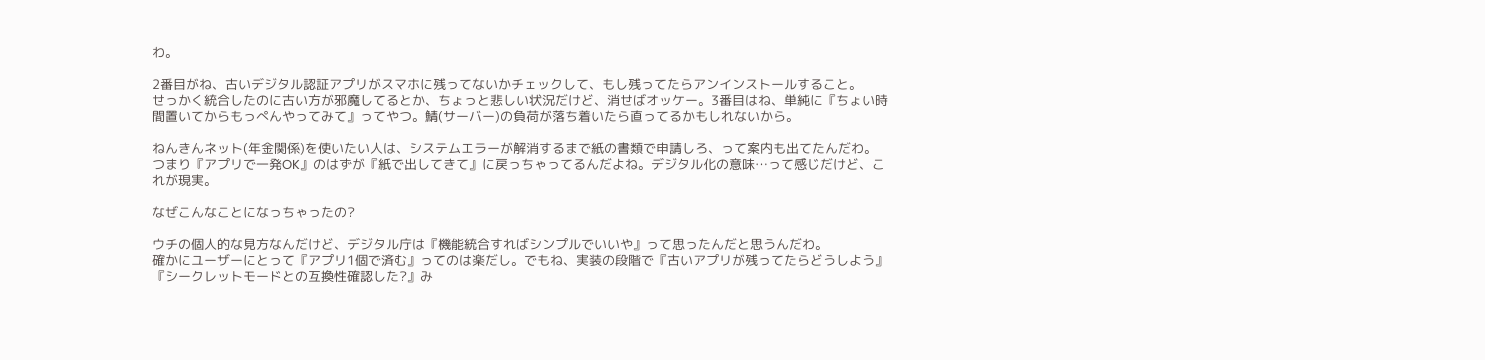わ。

2番目がね、古いデジタル認証アプリがスマホに残ってないかチェックして、もし残ってたらアンインストールすること。
せっかく統合したのに古い方が邪魔してるとか、ちょっと悲しい状況だけど、消せばオッケー。3番目はね、単純に『ちょい時間置いてからもっぺんやってみて』ってやつ。鯖(サーバー)の負荷が落ち着いたら直ってるかもしれないから。

ねんきんネット(年金関係)を使いたい人は、システムエラーが解消するまで紙の書類で申請しろ、って案内も出てたんだわ。
つまり『アプリで一発OK』のはずが『紙で出してきて』に戻っちゃってるんだよね。デジタル化の意味…って感じだけど、これが現実。

なぜこんなことになっちゃったの?

ウチの個人的な見方なんだけど、デジタル庁は『機能統合すればシンプルでいいや』って思ったんだと思うんだわ。
確かにユーザーにとって『アプリ1個で済む』ってのは楽だし。でもね、実装の段階で『古いアプリが残ってたらどうしよう』『シークレットモードとの互換性確認した?』み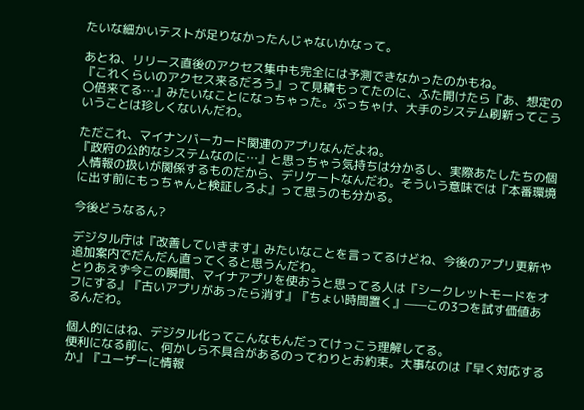たいな細かいテストが足りなかったんじゃないかなって。

あとね、リリース直後のアクセス集中も完全には予測できなかったのかもね。
『これくらいのアクセス来るだろう』って見積もってたのに、ふた開けたら『あ、想定の〇倍来てる…』みたいなことになっちゃった。ぶっちゃけ、大手のシステム刷新ってこういうことは珍しくないんだわ。

ただこれ、マイナンバーカード関連のアプリなんだよね。
『政府の公的なシステムなのに…』と思っちゃう気持ちは分かるし、実際あたしたちの個人情報の扱いが関係するものだから、デリケートなんだわ。そういう意味では『本番環境に出す前にもっちゃんと検証しろよ』って思うのも分かる。

今後どうなるん?

デジタル庁は『改善していきます』みたいなことを言ってるけどね、今後のアプリ更新や追加案内でだんだん直ってくると思うんだわ。
とりあえず今この瞬間、マイナアプリを使おうと思ってる人は『シークレットモードをオフにする』『古いアプリがあったら消す』『ちょい時間置く』——この3つを試す価値あるんだわ。

個人的にはね、デジタル化ってこんなもんだってけっこう理解してる。
便利になる前に、何かしら不具合があるのってわりとお約束。大事なのは『早く対応するか』『ユーザーに情報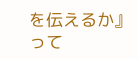を伝えるか』って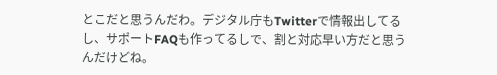とこだと思うんだわ。デジタル庁もTwitterで情報出してるし、サポートFAQも作ってるしで、割と対応早い方だと思うんだけどね。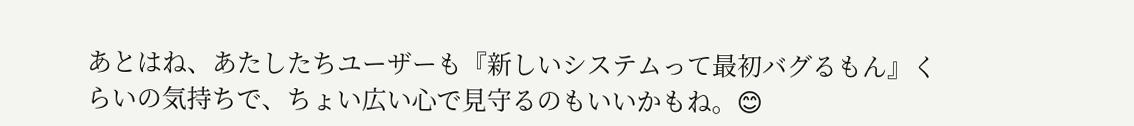あとはね、あたしたちユーザーも『新しいシステムって最初バグるもん』くらいの気持ちで、ちょい広い心で見守るのもいいかもね。😊